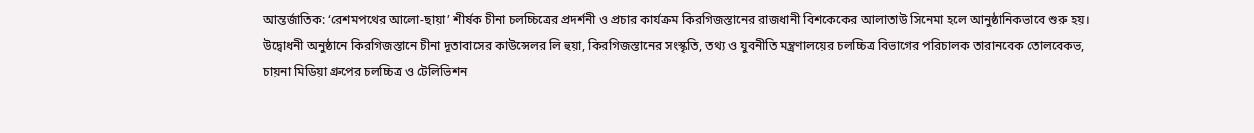আন্তর্জাতিক: ‘রেশমপথের আলো-ছায়া’ শীর্ষক চীনা চলচ্চিত্রের প্রদর্শনী ও প্রচার কার্যক্রম কিরগিজস্তানের রাজধানী বিশকেকের আলাতাউ সিনেমা হলে আনুষ্ঠানিকভাবে শুরু হয়।
উদ্বোধনী অনুষ্ঠানে কিরগিজস্তানে চীনা দূতাবাসের কাউন্সেলর লি হুয়া, কিরগিজস্তানের সংস্কৃতি, তথ্য ও যুবনীতি মন্ত্রণালয়ের চলচ্চিত্র বিভাগের পরিচালক তারানবেক তোলবেকভ, চায়না মিডিয়া গ্রুপের চলচ্চিত্র ও টেলিভিশন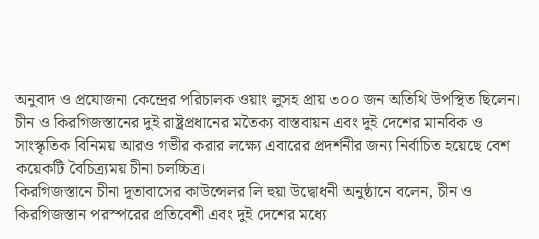অনুবাদ ও প্রযোজনা কেন্দ্রের পরিচালক ওয়াং লুসহ প্রায় ৩০০ জন অতিথি উপস্থিত ছিলেন।
চীন ও কিরগিজস্তানের দুই রাষ্ট্রপ্রধানের মতৈক্য বাস্তবায়ন এবং দুই দেশের মানবিক ও সাংস্কৃতিক বিনিময় আরও গভীর করার লক্ষ্যে এবারের প্রদর্শনীর জন্য নির্বাচিত হয়েছে বেশ কয়েকটি বৈচিত্র্যময় চীনা চলচ্চিত্র।
কিরগিজস্তানে চীনা দূতাবাসের কাউন্সেলর লি হুয়া উদ্বোধনী অনুষ্ঠানে বলেন, চীন ও কিরগিজস্তান পরস্পরের প্রতিবেশী এবং দুই দেশের মধ্যে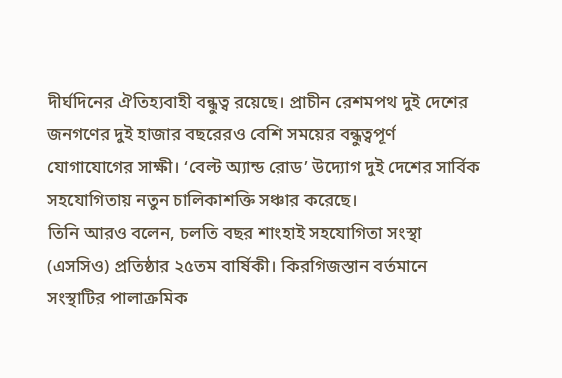দীর্ঘদিনের ঐতিহ্যবাহী বন্ধুত্ব রয়েছে। প্রাচীন রেশমপথ দুই দেশের জনগণের দুই হাজার বছরেরও বেশি সময়ের বন্ধুত্বপূর্ণ যোগাযোগের সাক্ষী। ‘বেল্ট অ্যান্ড রোড’ উদ্যোগ দুই দেশের সার্বিক সহযোগিতায় নতুন চালিকাশক্তি সঞ্চার করেছে।
তিনি আরও বলেন, চলতি বছর শাংহাই সহযোগিতা সংস্থা (এসসিও) প্রতিষ্ঠার ২৫তম বার্ষিকী। কিরগিজস্তান বর্তমানে সংস্থাটির পালাক্রমিক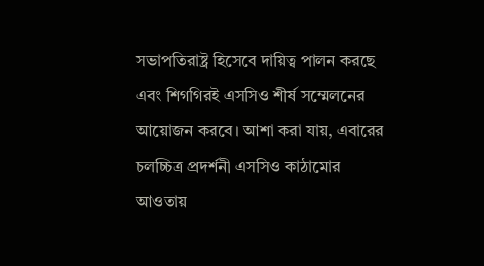সভাপতিরাষ্ট্র হিসেবে দায়িত্ব পালন করছে এবং শিগগিরই এসসিও শীর্ষ সম্মেলনের আয়োজন করবে। আশা করা যায়, এবারের চলচ্চিত্র প্রদর্শনী এসসিও কাঠামোর আওতায়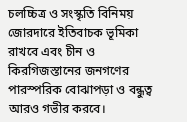চলচ্চিত্র ও সংস্কৃতি বিনিময় জোরদারে ইতিবাচক ভূমিকা রাখবে এবং চীন ও কিরগিজস্তানের জনগণের পারস্পরিক বোঝাপড়া ও বন্ধুত্ব আরও গভীর করবে।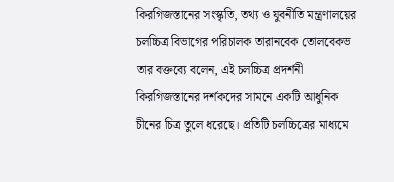কিরগিজস্তানের সংস্কৃতি, তথ্য ও যুবনীতি মন্ত্রণালয়ের চলচ্চিত্র বিভাগের পরিচালক তারানবেক তোলবেকভ তার বক্তব্যে বলেন, এই চলচ্চিত্র প্রদর্শনী কিরগিজস্তানের দর্শকদের সামনে একটি আধুনিক চীনের চিত্র তুলে ধরেছে। প্রতিটি চলচ্চিত্রের মাধ্যমে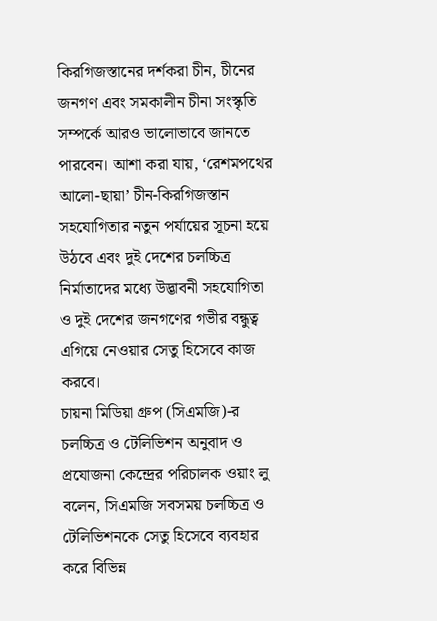কিরগিজস্তানের দর্শকরা চীন, চীনের জনগণ এবং সমকালীন চীনা সংস্কৃতি সম্পর্কে আরও ভালোভাবে জানতে পারবেন। আশা করা যায়, ‘রেশমপথের আলো-ছায়া’ চীন-কিরগিজস্তান সহযোগিতার নতুন পর্যায়ের সূচনা হয়ে উঠবে এবং দুই দেশের চলচ্চিত্র নির্মাতাদের মধ্যে উদ্ভাবনী সহযোগিতা ও দুই দেশের জনগণের গভীর বন্ধুত্ব এগিয়ে নেওয়ার সেতু হিসেবে কাজ করবে।
চায়না মিডিয়া গ্রুপ (সিএমজি)-র চলচ্চিত্র ও টেলিভিশন অনুবাদ ও প্রযোজনা কেন্দ্রের পরিচালক ওয়াং লু বলেন, সিএমজি সবসময় চলচ্চিত্র ও টেলিভিশনকে সেতু হিসেবে ব্যবহার করে বিভিন্ন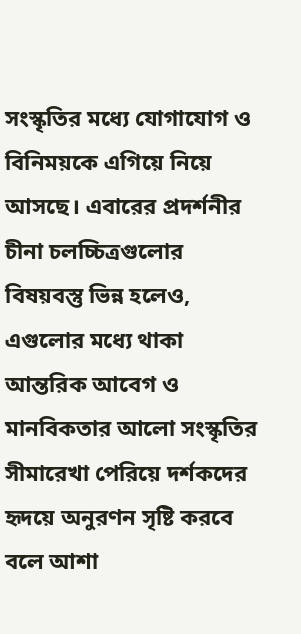সংস্কৃতির মধ্যে যোগাযোগ ও বিনিময়কে এগিয়ে নিয়ে আসছে। এবারের প্রদর্শনীর চীনা চলচ্চিত্রগুলোর বিষয়বস্তু ভিন্ন হলেও, এগুলোর মধ্যে থাকা আন্তরিক আবেগ ও মানবিকতার আলো সংস্কৃতির সীমারেখা পেরিয়ে দর্শকদের হৃদয়ে অনুরণন সৃষ্টি করবে বলে আশা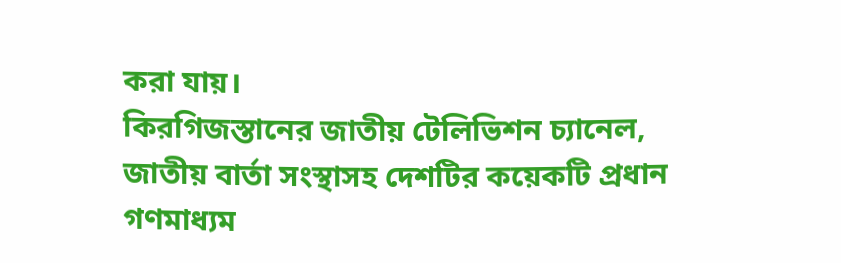করা যায়।
কিরগিজস্তানের জাতীয় টেলিভিশন চ্যানেল, জাতীয় বার্তা সংস্থাসহ দেশটির কয়েকটি প্রধান গণমাধ্যম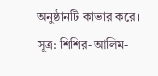অনুষ্ঠানটি কাভার করে।
সূত্র: শিশির-আলিম-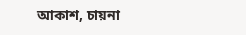আকাশ, চায়না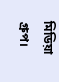মিডিয়া গ্রুপ।